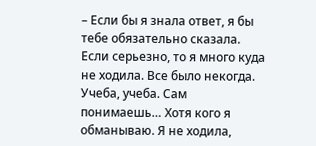– Если бы я знала ответ, я бы тебе обязательно сказала. Если серьезно, то я много куда не ходила. Все было некогда. Учеба, учеба. Сам понимаешь… Хотя кого я обманываю. Я не ходила,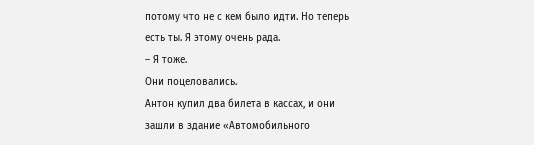потому что не с кем было идти. Но теперь есть ты. Я этому очень рада.
– Я тоже.
Они поцеловались.
Антон купил два билета в кассах, и они зашли в здание «Автомобильного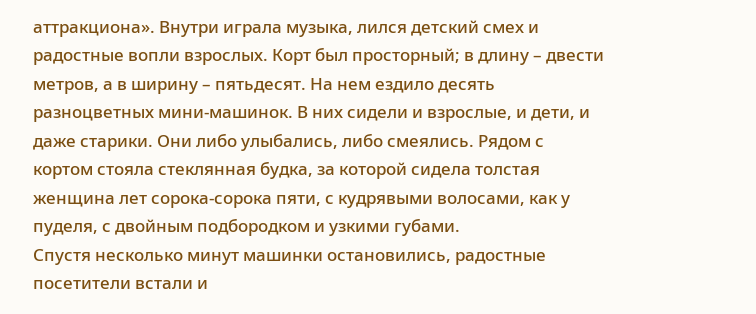аттракциона». Внутри играла музыка, лился детский смех и радостные вопли взрослых. Корт был просторный; в длину – двести метров, а в ширину – пятьдесят. На нем ездило десять разноцветных мини-машинок. В них сидели и взрослые, и дети, и даже старики. Они либо улыбались, либо смеялись. Рядом с кортом стояла стеклянная будка, за которой сидела толстая женщина лет сорока-сорока пяти, с кудрявыми волосами, как у пуделя, с двойным подбородком и узкими губами.
Спустя несколько минут машинки остановились, радостные посетители встали и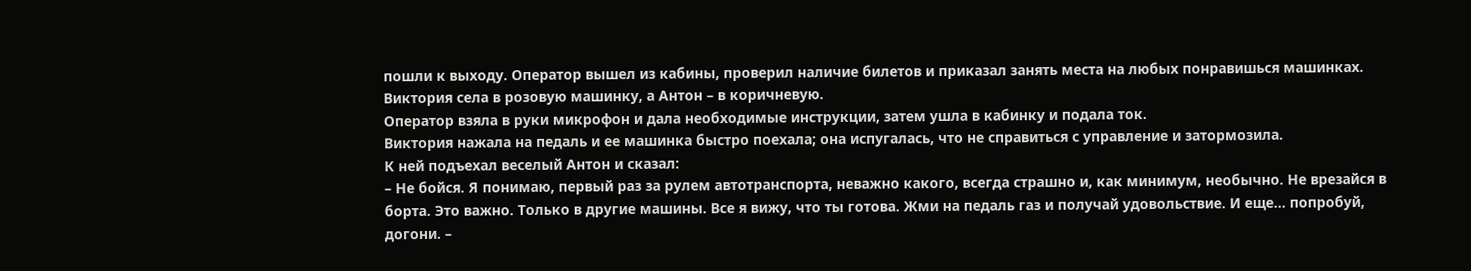пошли к выходу. Оператор вышел из кабины, проверил наличие билетов и приказал занять места на любых понравишься машинках. Виктория села в розовую машинку, а Антон – в коричневую.
Оператор взяла в руки микрофон и дала необходимые инструкции, затем ушла в кабинку и подала ток.
Виктория нажала на педаль и ее машинка быстро поехала; она испугалась, что не справиться с управление и затормозила.
К ней подъехал веселый Антон и сказал:
– Не бойся. Я понимаю, первый раз за рулем автотранспорта, неважно какого, всегда страшно и, как минимум, необычно. Не врезайся в борта. Это важно. Только в другие машины. Все я вижу, что ты готова. Жми на педаль газ и получай удовольствие. И еще… попробуй, догони. –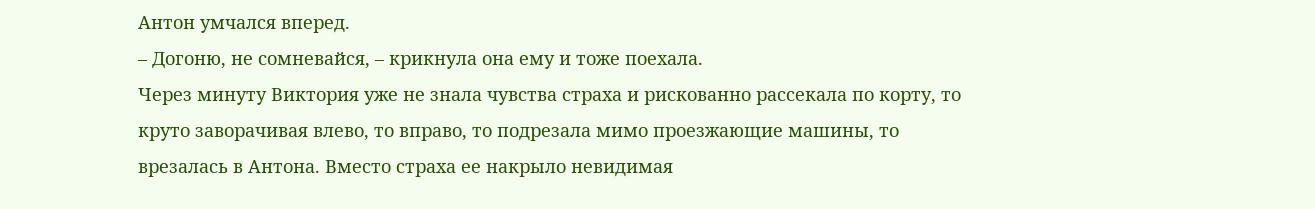Антон умчался вперед.
– Догоню, не сомневайся, – крикнула она ему и тоже поехала.
Через минуту Виктория уже не знала чувства страха и рискованно рассекала по корту, то круто заворачивая влево, то вправо, то подрезала мимо проезжающие машины, то врезалась в Антона. Вместо страха ее накрыло невидимая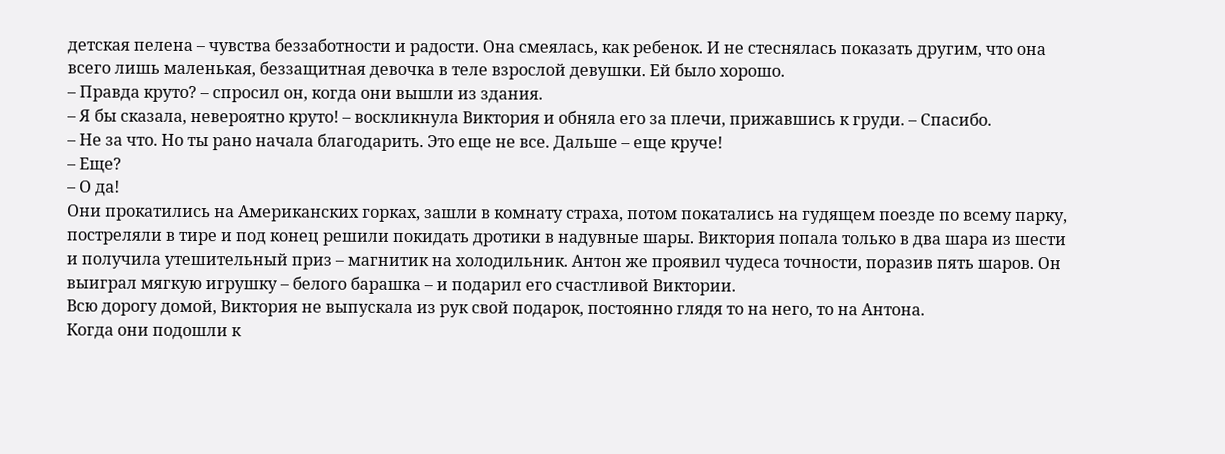детская пелена – чувства беззаботности и радости. Она смеялась, как ребенок. И не стеснялась показать другим, что она всего лишь маленькая, беззащитная девочка в теле взрослой девушки. Ей было хорошо.
– Правда круто? – спросил он, когда они вышли из здания.
– Я бы сказала, невероятно круто! – воскликнула Виктория и обняла его за плечи, прижавшись к груди. – Спасибо.
– Не за что. Но ты рано начала благодарить. Это еще не все. Дальше – еще круче!
– Еще?
– О да!
Они прокатились на Американских горках, зашли в комнату страха, потом покатались на гудящем поезде по всему парку, постреляли в тире и под конец решили покидать дротики в надувные шары. Виктория попала только в два шара из шести и получила утешительный приз – магнитик на холодильник. Антон же проявил чудеса точности, поразив пять шаров. Он выиграл мягкую игрушку – белого барашка – и подарил его счастливой Виктории.
Всю дорогу домой, Виктория не выпускала из рук свой подарок, постоянно глядя то на него, то на Антона.
Когда они подошли к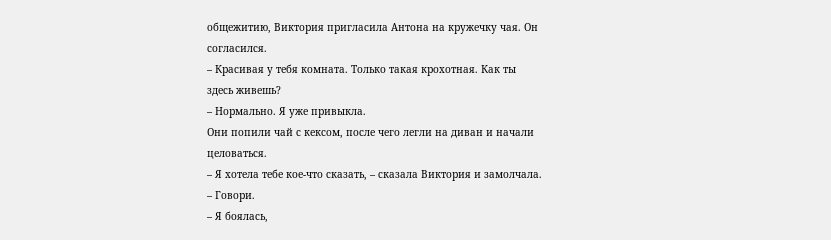общежитию, Виктория пригласила Антона на кружечку чая. Он согласился.
– Красивая у тебя комната. Только такая крохотная. Как ты здесь живешь?
– Нормально. Я уже привыкла.
Они попили чай с кексом, после чего легли на диван и начали целоваться.
– Я хотела тебе кое-что сказать, – сказала Виктория и замолчала.
– Говори.
– Я боялась,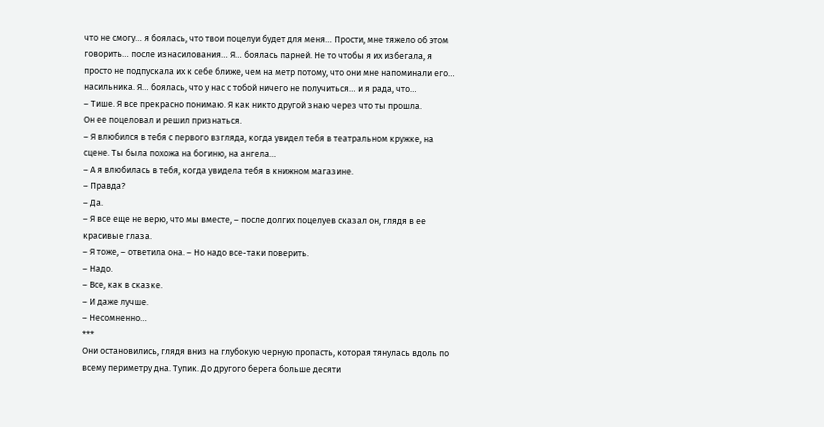что не смогу… я боялась, что твои поцелуи будет для меня… Прости, мне тяжело об этом говорить… после изнасилования… Я… боялась парней. Не то чтобы я их избегала, я просто не подпускала их к себе ближе, чем на метр потому, что они мне напоминали его… насильника. Я… боялась, что у нас с тобой ничего не получиться… и я рада, что…
– Тише. Я все прекрасно понимаю. Я как никто другой знаю через что ты прошла.
Он ее поцеловал и решил признаться.
– Я влюбился в тебя с первого взгляда, когда увидел тебя в театральном кружке, на сцене. Ты была похожа на богиню, на ангела…
– А я влюбилась в тебя, когда увидела тебя в книжном магазине.
– Правда?
– Да.
– Я все еще не верю, что мы вместе, – после долгих поцелуев сказал он, глядя в ее красивые глаза.
– Я тоже, – ответила она. – Но надо все-таки поверить.
– Надо.
– Все, как в сказке.
– И даже лучше.
– Несомненно…
***
Они остановились, глядя вниз на глубокую черную пропасть, которая тянулась вдоль по всему периметру дна. Тупик. До другого берега больше десяти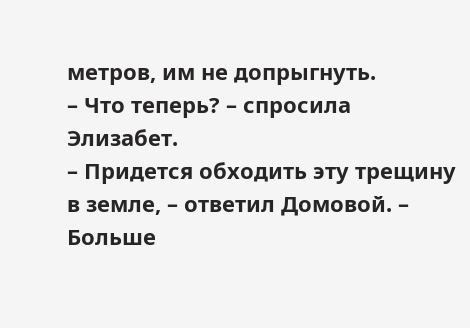метров, им не допрыгнуть.
– Что теперь? – спросила Элизабет.
– Придется обходить эту трещину в земле, – ответил Домовой. – Больше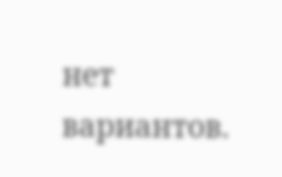нет вариантов.